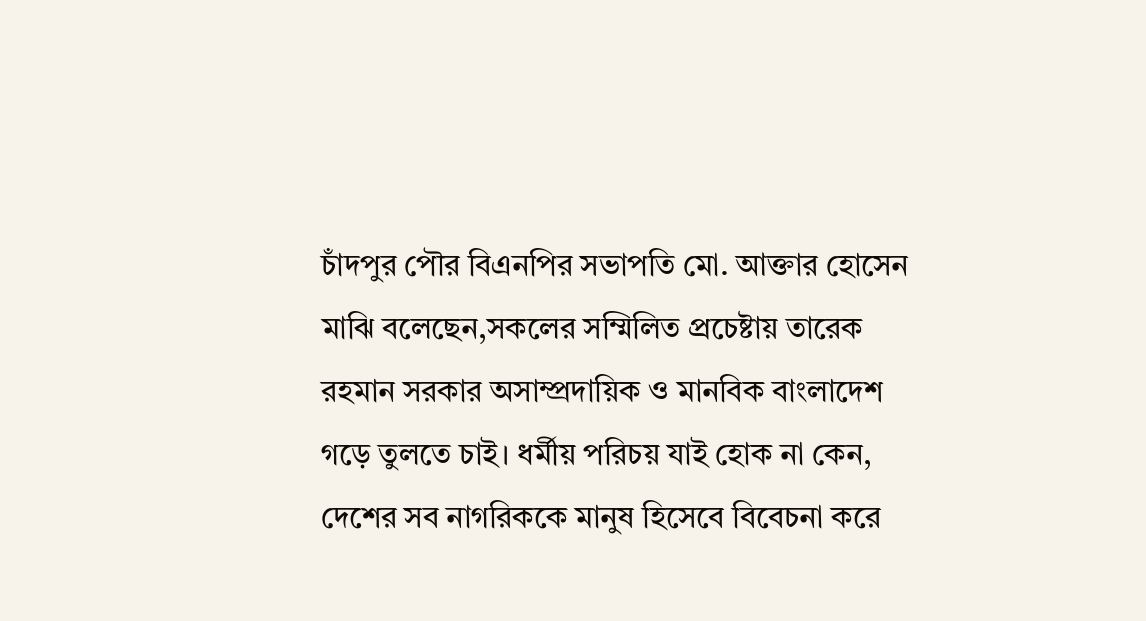চাঁদপুর পৌর বিএনপির সভাপতি মো. আক্তার হোসেন মাঝি বলেছেন,সকলের সম্মিলিত প্রচেষ্টায় তারেক রহমান সরকার অসাম্প্রদায়িক ও মানবিক বাংলাদেশ গড়ে তুলতে চাই। ধর্মীয় পরিচয় যাই হোক না কেন, দেশের সব নাগরিককে মানুষ হিসেবে বিবেচনা করে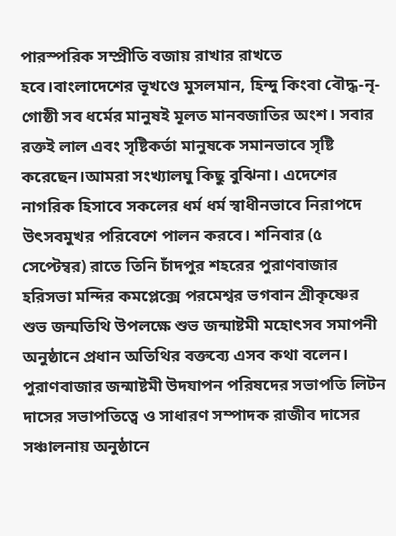পারস্পরিক সম্প্রীতি বজায় রাখার রাখতে হবে।বাংলাদেশের ভূখণ্ডে মুসলমান, হিন্দু কিংবা বৌদ্ধ-নৃ- গোষ্ঠী সব ধর্মের মানুষই মূলত মানবজাতির অংশ। সবার রক্তই লাল এবং সৃষ্টিকর্তা মানুষকে সমানভাবে সৃষ্টি করেছেন।আমরা সংখ্যালঘু কিছু বুঝিনা। এদেশের নাগরিক হিসাবে সকলের ধর্ম ধর্ম স্বাধীনভাবে নিরাপদে উৎসবমুখর পরিবেশে পালন করবে। শনিবার (৫ সেপ্টেম্বর) রাতে তিনি চাঁদপুর শহরের পুরাণবাজার হরিসভা মন্দির কমপ্লেক্সে পরমেশ্বর ভগবান শ্রীকৃষ্ণের শুভ জন্মতিথি উপলক্ষে শুভ জন্মাষ্টমী মহোৎসব সমাপনী অনুষ্ঠানে প্রধান অতিথির বক্তব্যে এসব কথা বলেন। পুরাণবাজার জন্মাষ্টমী উদযাপন পরিষদের সভাপতি লিটন দাসের সভাপতিত্বে ও সাধারণ সম্পাদক রাজীব দাসের সঞ্চালনায় অনুষ্ঠানে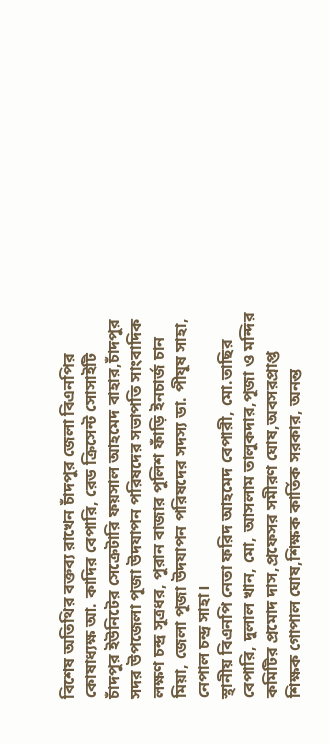বিশেষ অতিথির বক্তব্য রাখেন চাঁদপুর জেলা বিএনপির কোষাধ্যক্ষ আ. কাদির বেপারি, রেড ক্রিসেন্ট সোসাইটি চাঁদপুর ইউনিটের সেক্রেটারি ফয়সাল আহমেদ বাহার,চাঁদপুর সদর উপজেলা পূজা উদযাপন পরিষদের সভাপতি সাংবাদিক লক্ষণ চন্দ্র সূত্রধর, পুরান বাজার পুলিশ ফাঁড়ি ইনচার্জ চান মিয়া, জেলা পূজা উদযাপন পরিষদের সদস্য ডা. পীযূষ সাহা, নেপাল চন্দ্র সাহা।
স্থানীয় বিএনপি নেতা ফরিদ আহমেদ বেপারী, মো.তাছির বেপারি, দুলাল খান, মো, আসলাম তালুকদার,পূজা ও মন্দির কমিটির প্রমোদ দাস,প্রফেসর সমীরণ ঘোষ,অবসরপ্রাপ্ত শিক্ষক গোপাল ঘোষ,শিক্ষক কার্তিক সরকার, অনন্ত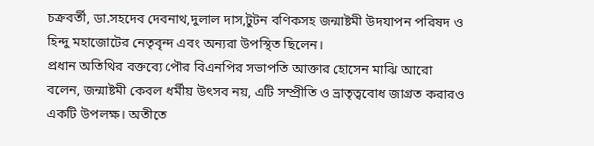চক্রবর্তী, ডা.সহদেব দেবনাথ,দুলাল দাস,টুটন বণিকসহ জন্মাষ্টমী উদযাপন পরিষদ ও হিন্দু মহাজোটের নেতৃবৃন্দ এবং অন্যরা উপস্থিত ছিলেন।
প্রধান অতিথির বক্তব্যে পৌর বিএনপির সভাপতি আক্তার হোসেন মাঝি আরো বলেন, জন্মাষ্টমী কেবল ধর্মীয় উৎসব নয়, এটি সম্প্রীতি ও ভ্রাতৃত্ববোধ জাগ্রত করারও একটি উপলক্ষ। অতীতে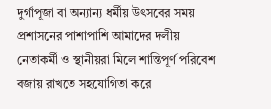দুর্গাপূজা বা অন্যান্য ধর্মীয় উৎসবের সময় প্রশাসনের পাশাপাশি আমাদের দলীয় নেতাকর্মী ও স্থানীয়রা মিলে শান্তিপূর্ণ পরিবেশ বজায় রাখতে সহযোগিতা করে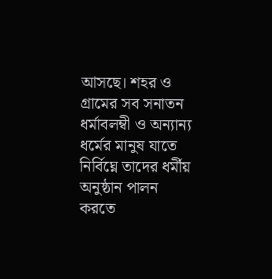আসছে। শহর ও গ্রামের সব সনাতন ধর্মাবলম্বী ও অন্যান্য ধর্মের মানুষ যাতে নির্বিঘ্নে তাদের ধর্মীয় অনুষ্ঠান পালন করতে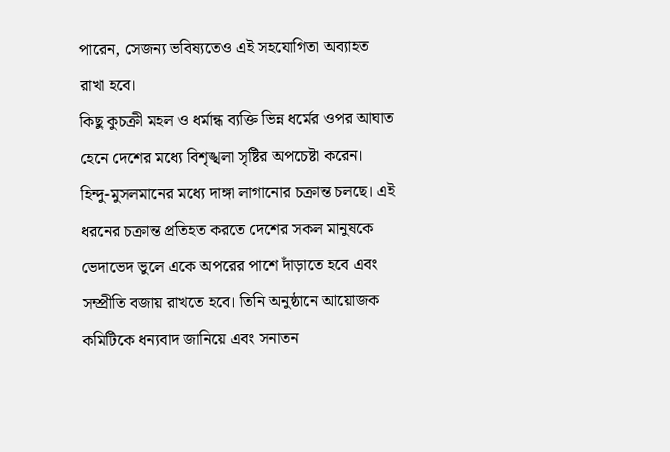পারেন, সেজন্য ভবিষ্যতেও এই সহযোগিতা অব্যাহত রাখা হবে।
কিছু কুচক্রী মহল ও ধর্মান্ধ ব্যক্তি ভিন্ন ধর্মের ওপর আঘাত হেনে দেশের মধ্যে বিশৃঙ্খলা সৃষ্টির অপচেষ্টা করেন। হিন্দু-মুসলমানের মধ্যে দাঙ্গা লাগানোর চক্রান্ত চলছে। এই ধরনের চক্রান্ত প্রতিহত করতে দেশের সকল মানুষকে ভেদাভেদ ভুলে একে অপরের পাশে দাঁড়াতে হবে এবং সম্প্রীতি বজায় রাখতে হবে। তিনি অনুষ্ঠানে আয়োজক কমিটিকে ধন্যবাদ জানিয়ে এবং সনাতন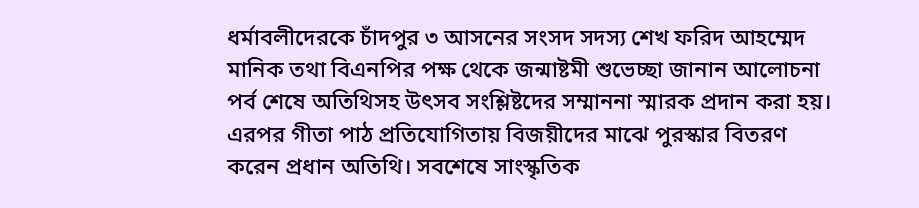ধর্মাবলীদেরকে চাঁদপুর ৩ আসনের সংসদ সদস্য শেখ ফরিদ আহম্মেদ মানিক তথা বিএনপির পক্ষ থেকে জন্মাষ্টমী শুভেচ্ছা জানান আলোচনা পর্ব শেষে অতিথিসহ উৎসব সংশ্লিষ্টদের সম্মাননা স্মারক প্রদান করা হয়। এরপর গীতা পাঠ প্রতিযোগিতায় বিজয়ীদের মাঝে পুরস্কার বিতরণ করেন প্রধান অতিথি। সবশেষে সাংস্কৃতিক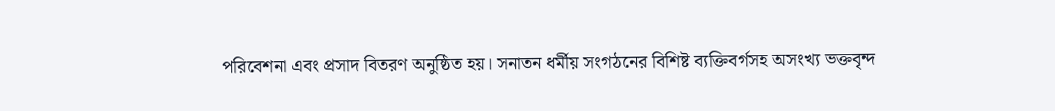পরিবেশনা এবং প্রসাদ বিতরণ অনুষ্ঠিত হয়। সনাতন ধর্মীয় সংগঠনের বিশিষ্ট ব্যক্তিবর্গসহ অসংখ্য ভক্তবৃন্দ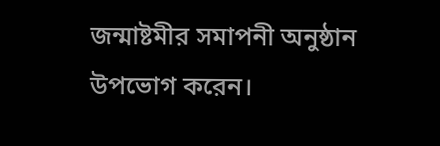জন্মাষ্টমীর সমাপনী অনুষ্ঠান উপভোগ করেন।